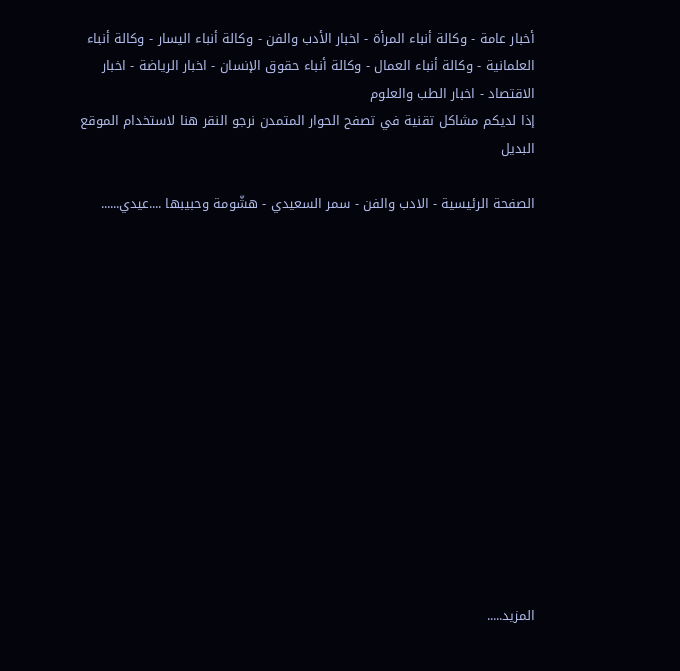أخبار عامة - وكالة أنباء المرأة - اخبار الأدب والفن - وكالة أنباء اليسار - وكالة أنباء العلمانية - وكالة أنباء العمال - وكالة أنباء حقوق الإنسان - اخبار الرياضة - اخبار الاقتصاد - اخبار الطب والعلوم
إذا لديكم مشاكل تقنية في تصفح الحوار المتمدن نرجو النقر هنا لاستخدام الموقع البديل

الصفحة الرئيسية - الادب والفن - سمر السعيدي - هشّومة وحبيبها ....عيدي......














المزيد.....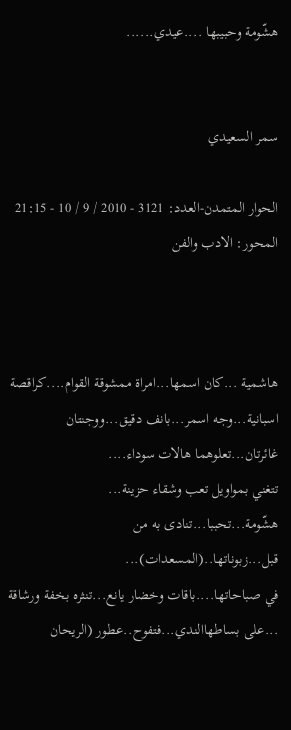هشّومة وحبيبها ....عيدي......


سمر السعيدي

الحوار المتمدن-العدد: 3121 - 2010 / 9 / 10 - 21:15
المحور: الادب والفن



هاشمية ...كان اسمها...امراة ممشوقة القوام....كراقصة اسبانية...وجه اسمر...بانف دقيق...ووجنتان غائرتان...تعلوهما هالات سوداء....
تتغني بمواويل تعب وشقاء حزينة...
هشّومة...تحببا...تنادى به من قبل...زبوناتها..(المسعدات)...
في صباحاتها....باقات وخضار يانع...تنثره بخفة ورشاقة ...على بساطهاالندي...فتفوح..عطور (الريحان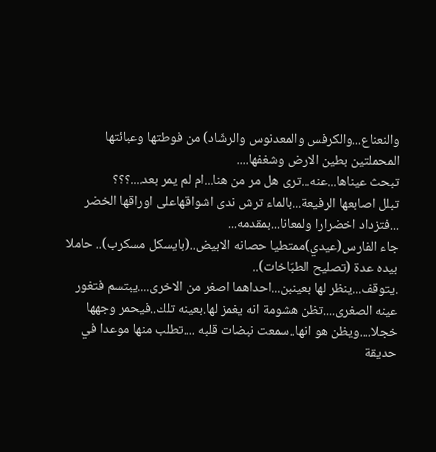والنعناع...والكرفس والمعدنوس والرشّاد) من فوطتها وعبائتها المحملتين بطين الارض وشغفها....
تبحث عيناها...عنه...ترى هل مر من هنا...ام لم يمر بعد....؟؟؟
تبلل اصابعها الرفيعة...بالماء ترش ندى اشواقهاعلى اوراقها الخضر ...فتزداد اخضرارا ولمعانا...بمقدمه...
جاء الفارس(عيدي)ممتطيا حصانه الابيض..(بايسكل مسكرب).. حاملا بيده عدة (تصليح الطبّاخات)..
.يتوقف...ينظر لها بعينبن...احداهما اصغر من الاخرى....يبتسم فتغور عينه الصغرى....تظن هشومة انه يغمز لها.بعينه تلك..فيحمر وجهها خجلا....ويظن هو انها..سمعت نبضات قلبه ....تطلب منها موعدا في حديقة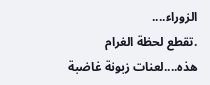الزوراء....
.تقطع لحظة الغرام هذه....لعنات زبونة غاضبة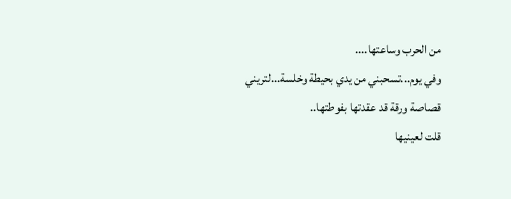من الحرب وساعتها....
وفي يوم...تسحبني من يدي بحيطة وخلسة...لتريني قصاصة ورقة قد عقدتها بفوطتها..
قلت لعينيها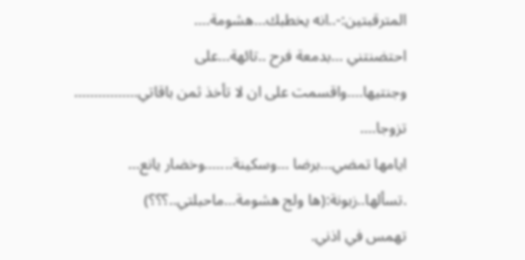المترقبتين:-..انه يخطبك...هشومة....
احتضنتني ...بدمعة فرح ..تائهة...على
وجنتيها....واقسمت على ان لا تأخذ ثمن باقاتي................
تزوجا....
ايامها تمضي...برضا ...وسكينة.......وخضار يانع...
.تسألها..زبونة:(ها ولج هشومة...ماحبلتي..؟؟؟)
تهمس في اذني.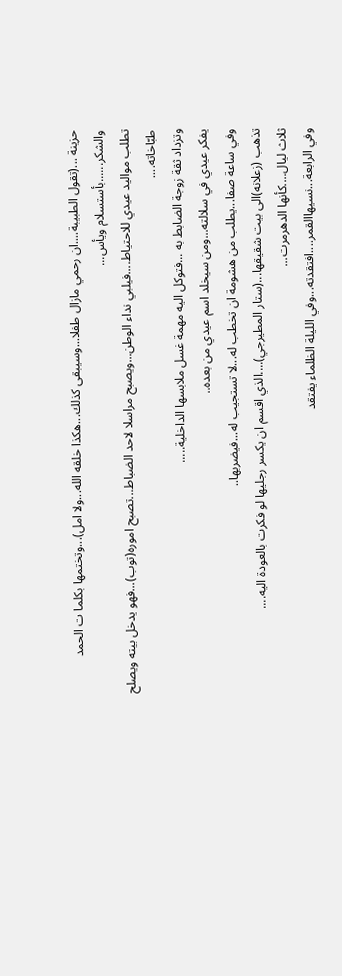حزينة ...(تقول الطبيبة....ان رحمي مازال طفلا...وسيبقى كذلك...هكذا خلقه الله...ولا امل)...وتختمها بكلما ت الحمد والشكر......بأستسلام ويأس...
تطلب مواليد عيدي للاحتياط....فيلبي نداء الوطن...ويصبح مراسلا لاحد الضباط...تصبح اموره(توب)...فهو يدخل بيته ويصلح طبّاخاته....
وتزداد ثقة زوجة الضابط به ...فتوكل اليه مهمة غسل ملابسها الداخلية.....
يفكر عيدي في سلالته...ومن سيخلد اسم عيدي من بعده..
وفي ساعة صفا...يطلب من هشومة ان تخطب له...لا تستجيب له...فيضربها..
تذهب (زعلانه)الى بيت شقيقها...(ستار المطيرجي)....الذي اقسم ان يكسر رجليها لو فكرت بالعودة اليه....
ثلاث ليال....كأنها الدهرمرت...
وفي الرابعة...نسيهاالقمر....افتقدته...وفي الليلة الظلماء يفتقد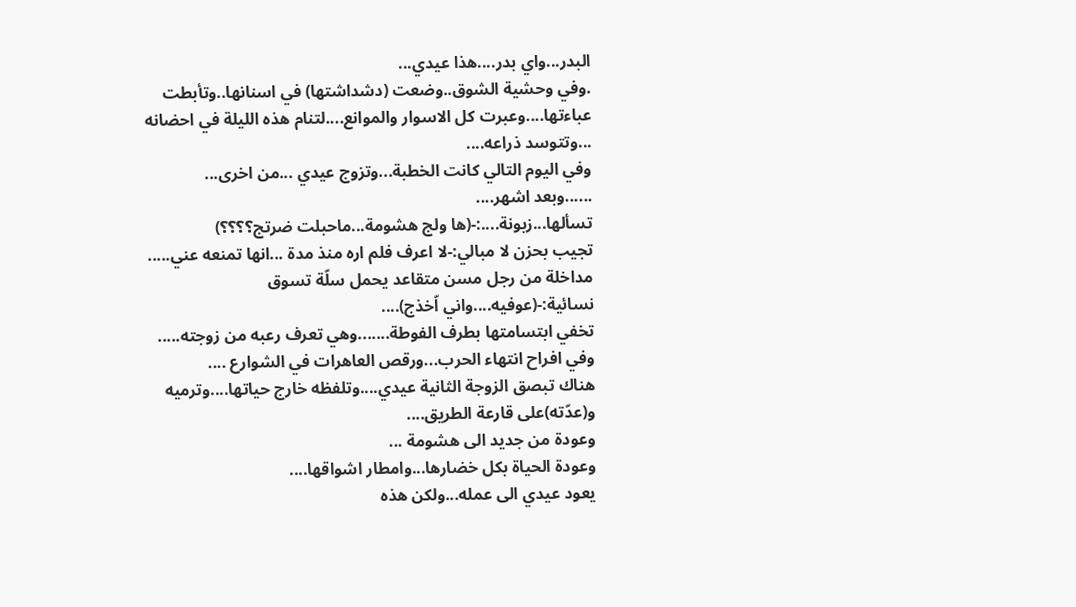البدر...واي بدر....هذا عيدي...
.وفي وحشية الشوق..وضعت (دشداشتها) في اسنانها..وتأبطت عباءتها....وعبرت كل الاسوار والموانع....لتنام هذه الليلة في احضانه ...وتتوسد ذراعه....
وفي اليوم التالي كانت الخطبة...وتزوج عيدي ...من اخرى...
......وبعد اشهر....
تسألها...زبونة....:-(ها ولج هشومة...ماحبلت ضرتج؟؟؟؟)
تجيب بحزن لا مبالي:-لا اعرف فلم اره منذ مدة ...انها تمنعه عني.....
مداخلة من رجل مسن متقاعد يحمل سلّة تسوق نسائية:-(عوفيه....واني اّخذج)....
تخفي ابتسامتها بطرف الفوطة.......وهي تعرف رعبه من زوجته.....
وفي افراح انتهاء الحرب...ورقص العاهرات في الشوارع ....
هناك تبصق الزوجة الثانية عيدي....وتلفظه خارج حياتها....وترميه و(عدّته)على قارعة الطريق....
وعودة من جديد الى هشومة ...
وعودة الحياة بكل خضارها...وامطار اشواقها....
يعود عيدي الى عمله...ولكن هذه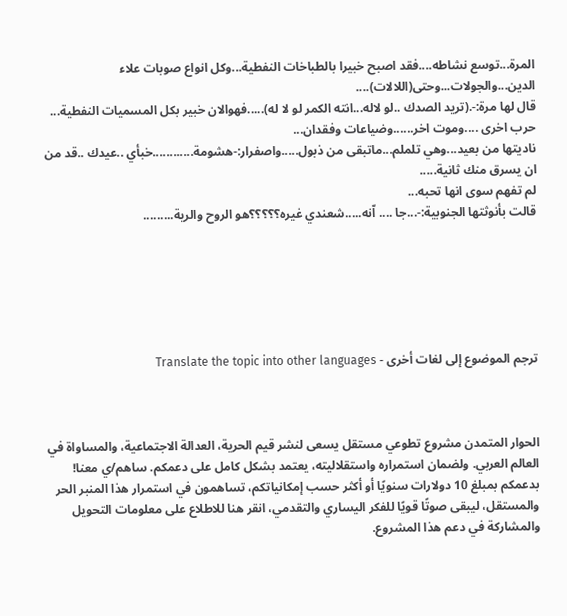المرة...توسع نشاطه....فقد اصبح خبيرا بالطباخات النفطية...وكل انواع صوبات علاء الدين...والجولات...وحتى(اللالات)....
قال لها مرة:-.(تريد الصدك ..لو لاله...انته الكمر لو لا له).....فهوالان خبير بكل المسميات النفطية...
حرب اخرى ....وموت اخر......وضياعات وفقدان...
ناديتها من بعيد...وهي تلملم...ماتبقى من ذبول.....واصفرار:-هشومة............خبأي ..عيدك ..قد من ان يسرق منك ثانية.....
لم تفهم سوى انها تحبه...
قالت بأنوثتها الجنوبية:-...جا .... اّنه.....شعندي غيره؟؟؟؟؟هو الروح والرية.........






ترجم الموضوع إلى لغات أخرى - Translate the topic into other languages



الحوار المتمدن مشروع تطوعي مستقل يسعى لنشر قيم الحرية، العدالة الاجتماعية، والمساواة في العالم العربي. ولضمان استمراره واستقلاليته، يعتمد بشكل كامل على دعمكم. ساهم/ي معنا! بدعمكم بمبلغ 10 دولارات سنويًا أو أكثر حسب إمكانياتكم، تساهمون في استمرار هذا المنبر الحر والمستقل، ليبقى صوتًا قويًا للفكر اليساري والتقدمي، انقر هنا للاطلاع على معلومات التحويل والمشاركة في دعم هذا المشروع.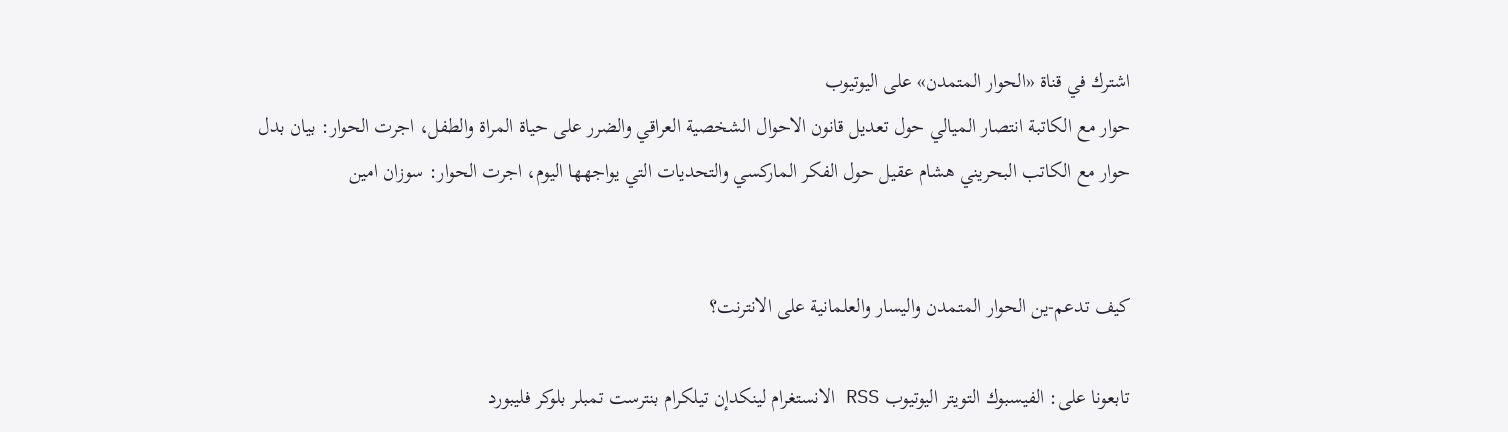اشترك في قناة «الحوار المتمدن» على اليوتيوب
حوار مع الكاتبة انتصار الميالي حول تعديل قانون الاحوال الشخصية العراقي والضرر على حياة المراة والطفل، اجرت الحوار: بيان بدل
حوار مع الكاتب البحريني هشام عقيل حول الفكر الماركسي والتحديات التي يواجهها اليوم، اجرت الحوار: سوزان امين


كيف تدعم-ين الحوار المتمدن واليسار والعلمانية على الانترنت؟

تابعونا على: الفيسبوك التويتر اليوتيوب RSS الانستغرام لينكدإن تيلكرام بنترست تمبلر بلوكر فليبورد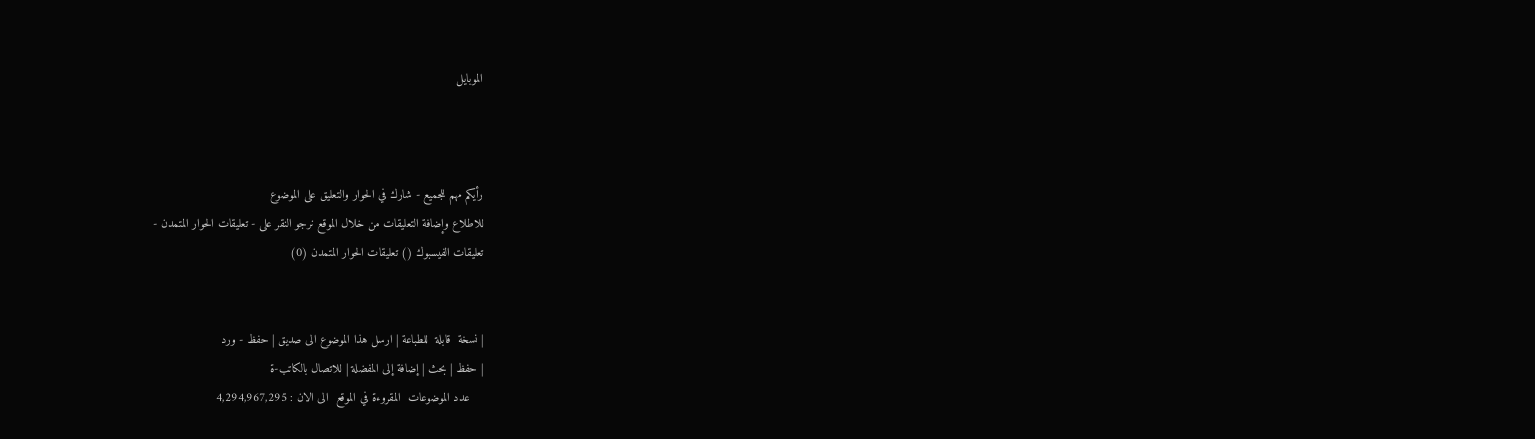الموبايل



رأيكم مهم للجميع - شارك في الحوار والتعليق على الموضوع
للاطلاع وإضافة التعليقات من خلال الموقع نرجو النقر على - تعليقات الحوار المتمدن -
تعليقات الفيسبوك () تعليقات الحوار المتمدن (0)


| نسخة  قابلة  للطباعة | ارسل هذا الموضوع الى صديق | حفظ - ورد
| حفظ | بحث | إضافة إلى المفضلة | للاتصال بالكاتب-ة
    عدد الموضوعات  المقروءة في الموقع  الى الان : 4,294,967,295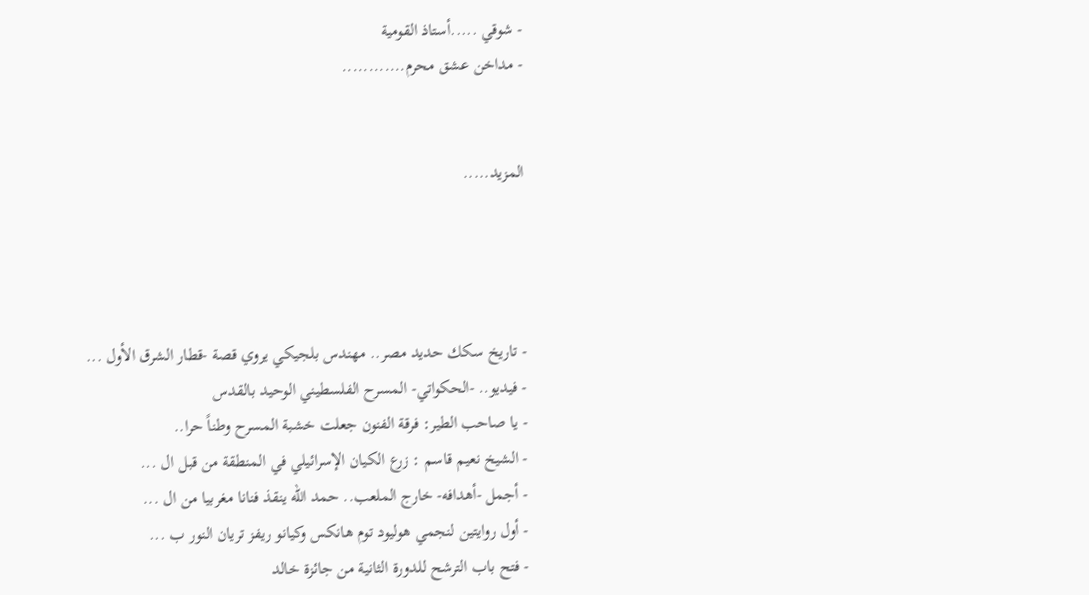- شوقي .....أستاذ القومية
- مداخن عشق محرم............


المزيد.....




- تاريخ سكك حديد مصر.. مهندس بلجيكي يروي قصة -قطار الشرق الأول ...
- فيديو.. -الحكواتي- المسرح الفلسطيني الوحيد بالقدس
- يا صاحب الطير: فرقة الفنون جعلت خشبة المسرح وطناً حرا..
- الشيخ نعيم قاسم : زرع الكيان الإسرائيلي في المنطقة من قبل ال ...
- أجمل -أهدافه- خارج الملعب.. حمد الله ينقذ فنانا مغربيا من ال ...
- أول روايتين لنجمي هوليود توم هانكس وكيانو ريفز تريان النور ب ...
- فتح باب الترشح للدورة الثانية من جائزة خالد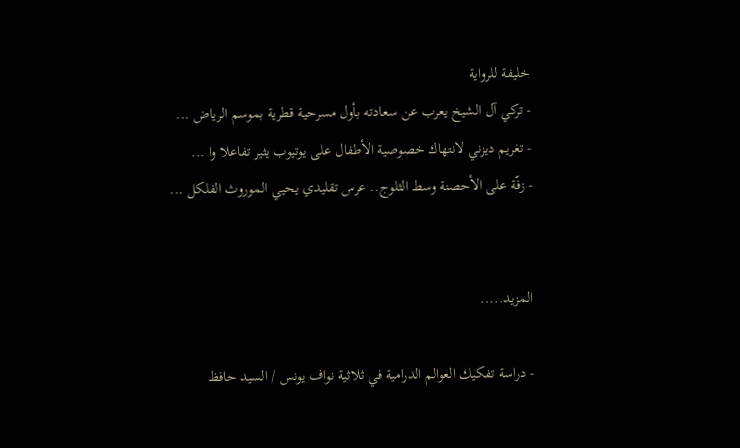خليفة للرواية
- تركي آل الشيخ يعرب عن سعادته بأول مسرحية قطرية بموسم الرياض ...
- تغريم ديزني لانتهاك خصوصية الأطفال على يوتيوب يثير تفاعلا وا ...
- زفّة على الأحصنة وسط الثلوج.. عرس تقليدي يحيي الموروث الفلكل ...


المزيد.....

- دراسة تفكيك العوالم الدرامية في ثلاثية نواف يونس / السيد حافظ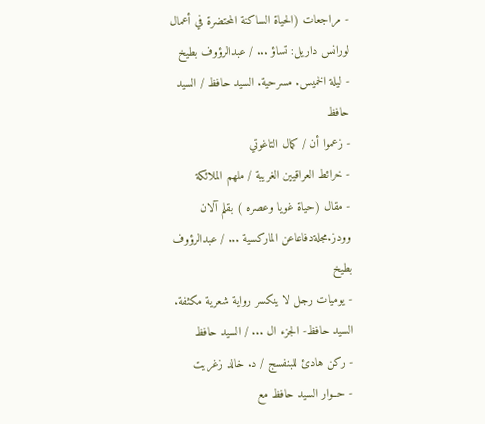- مراجعات (الحياة الساكنة المحتضرة في أعمال لورانس داريل: تساؤ ... / عبدالرؤوف بطيخ
- ليلة الخميس. مسرحية. السيد حافظ / السيد حافظ
- زعموا أن / كمال التاغوتي
- خرائط العراقيين الغريبة / ملهم الملائكة
- مقال (حياة غويا وعصره ) بقلم آلان وودز.مجلةدفاعاعن الماركسية ... / عبدالرؤوف بطيخ
- يوميات رجل لا ينكسر رواية شعرية مكثفة. السيد حافظ- الجزء ال ... / السيد حافظ
- ركن هادئ للبنفسج / د. خالد زغريت
- حــوار السيد حافظ مع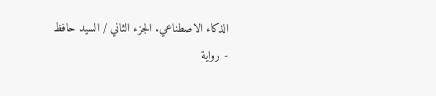الذكاء الاصطناعي. الجزء الثاني / السيد حافظ
- رواية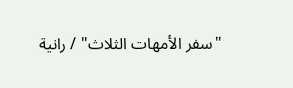"سفر الأمهات الثلاث" / رانية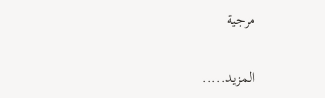مرجية


المزيد.....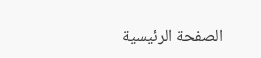الصفحة الرئيسية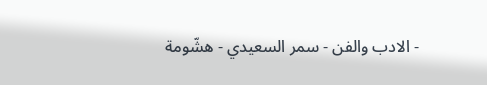- الادب والفن - سمر السعيدي - هشّومة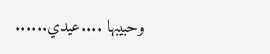وحبيبها ....عيدي......